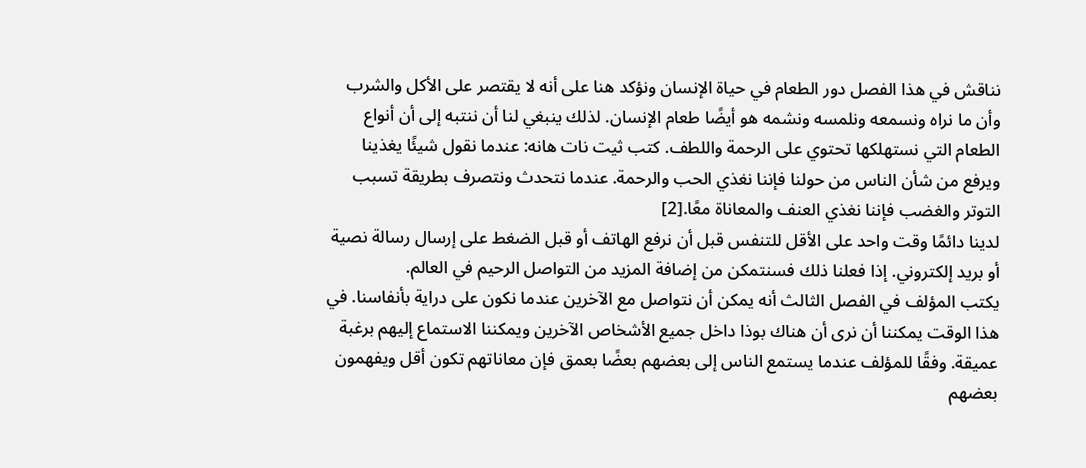نناقش في هذا الفصل دور الطعام في حياة الإنسان ونؤكد هنا على أنه لا يقتصر على الأكل والشرب وأن ما نراه ونسمعه ونلمسه ونشمه هو أيضًا طعام الإنسان. لذلك ينبغي لنا أن ننتبه إلى أن أنواع الطعام التي نستهلكها تحتوي على الرحمة واللطف. كتب ثيت نات هانه: عندما نقول شيئًا يغذينا ويرفع من شأن الناس من حولنا فإننا نغذي الحب والرحمة. عندما نتحدث ونتصرف بطريقة تسبب التوتر والغضب فإننا نغذي العنف والمعاناة معًا.[2]
لدينا دائمًا وقت واحد على الأقل للتنفس قبل أن نرفع الهاتف أو قبل الضغط على إرسال رسالة نصية أو بريد إلكتروني. إذا فعلنا ذلك فسنتمكن من إضافة المزيد من التواصل الرحيم في العالم.
يكتب المؤلف في الفصل الثالث أنه يمكن أن نتواصل مع الآخرين عندما نكون على دراية بأنفاسنا. في هذا الوقت يمكننا أن نرى أن هناك بوذا داخل جميع الأشخاص الآخرين ويمكننا الاستماع إليهم برغبة عميقة. وفقًا للمؤلف عندما يستمع الناس إلى بعضهم بعضًا بعمق فإن معاناتهم تكون أقل ويفهمون بعضهم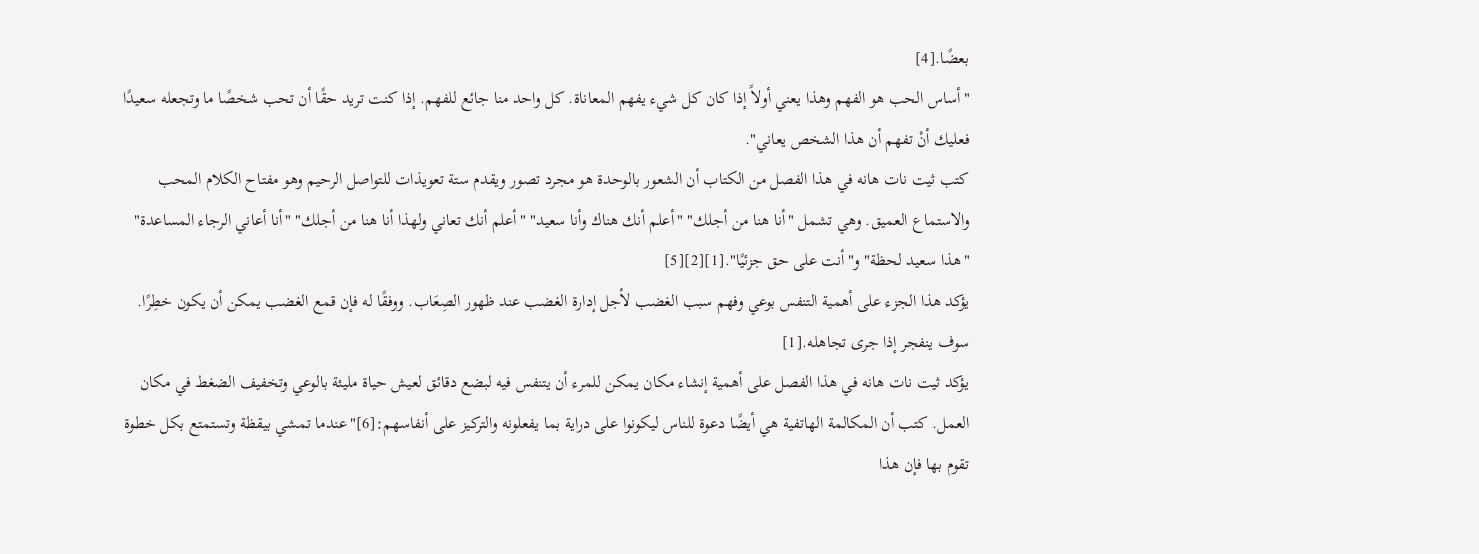بعضًا.[4]
"أساس الحب هو الفهم وهذا يعني أولاً إذا كان كل شيء يفهم المعاناة. كل واحد منا جائع للفهم. إذا كنت تريد حقًا أن تحب شخصًا ما وتجعله سعيدًا فعليك أنْ تفهم أن هذا الشخص يعاني".
كتب ثيت نات هانه في هذا الفصل من الكتاب أن الشعور بالوحدة هو مجرد تصور ويقدم ستة تعويذات للتواصل الرحيم وهو مفتاح الكلام المحب والاستماع العميق. وهي تشمل "أنا هنا من أجلك" "أعلم أنك هناك وأنا سعيد" "أعلم أنك تعاني ولهذا أنا هنا من أجلك" "أنا أعاني الرجاء المساعدة" "هذا سعيد لحظة" و"أنت على حق جزئيًا".[1][2][5]
يؤكد هذا الجزء على أهمية التنفس بوعي وفهم سبب الغضب لأجل إدارة الغضب عند ظهور الصِعَاب. ووفقًا له فإن قمع الغضب يمكن أن يكون خطِرًا. سوف ينفجر إذا جرى تجاهله.[1]
يؤكد ثيت نات هانه في هذا الفصل على أهمية إنشاء مكان يمكن للمرء أن يتنفس فيه لبضع دقائق لعيش حياة مليئة بالوعي وتخفيف الضغط في مكان العمل. كتب أن المكالمة الهاتفية هي أيضًا دعوة للناس ليكونوا على دراية بما يفعلونه والتركيز على أنفاسهم:[6]"عندما تمشي بيقظة وتستمتع بكل خطوة تقوم بها فإن هذا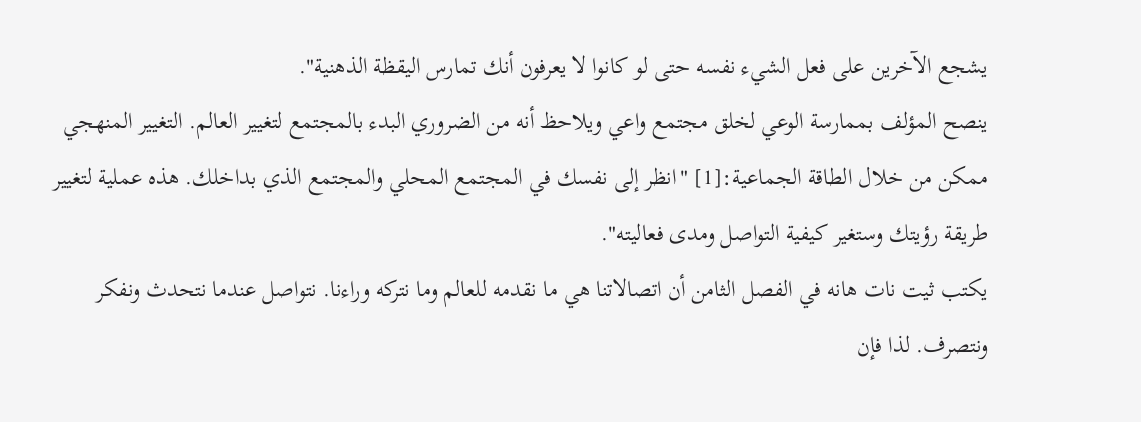يشجع الآخرين على فعل الشيء نفسه حتى لو كانوا لا يعرفون أنك تمارس اليقظة الذهنية".
ينصح المؤلف بممارسة الوعي لخلق مجتمع واعي ويلاحظ أنه من الضروري البدء بالمجتمع لتغيير العالم. التغيير المنهجي ممكن من خلال الطاقة الجماعية:[1] "انظر إلى نفسك في المجتمع المحلي والمجتمع الذي بداخلك. هذه عملية لتغيير طريقة رؤيتك وستغير كيفية التواصل ومدى فعاليته".
يكتب ثيت نات هانه في الفصل الثامن أن اتصالاتنا هي ما نقدمه للعالم وما نتركه وراءنا. نتواصل عندما نتحدث ونفكر ونتصرف. لذا فإن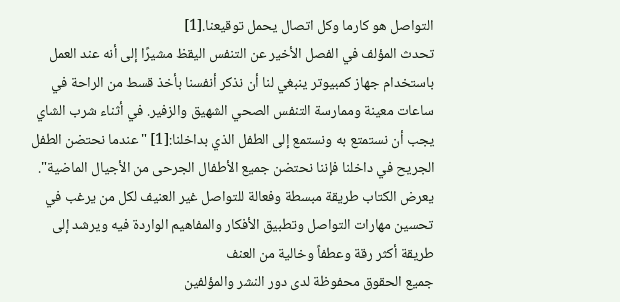التواصل هو كارما وكل اتصال يحمل توقيعنا.[1]
تحدث المؤلف في الفصل الأخير عن التنفس اليقظ مشيرًا إلى أنه عند العمل باستخدام جهاز كمبيوتر ينبغي لنا أن نذكر أنفسنا بأخذ قسط من الراحة في ساعات معينة وممارسة التنفس الصحي الشهيق والزفير. في أثناء شرب الشاي يجب أن نستمتع به ونستمع إلى الطفل الذي بداخلنا:[1] "عندما نحتضن الطفل الجريح في داخلنا فإننا نحتضن جميع الأطفال الجرحى من الأجيال الماضية".
يعرض الكتاب طريقة مبسطة وفعالة للتواصل غير العنيف لكل من يرغب في تحسين مهارات التواصل وتطبيق الأفكار والمفاهيم الواردة فيه ويرشد إلى طريقة أكثر رقة وعطفاً وخالية من العنف
جميع الحقوق محفوظة لدى دور النشر والمؤلفين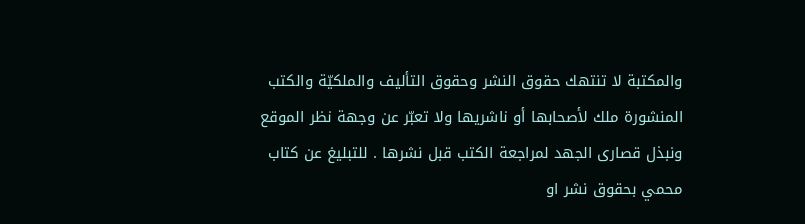والمكتبة لا تنتهك حقوق النشر وحقوق التأليف والملكيّة والكتب المنشورة ملك لأصحابها أو ناشريها ولا تعبّر عن وجهة نظر الموقع ونبذل قصارى الجهد لمراجعة الكتب قبل نشرها . للتبليغ عن كتاب محمي بحقوق نشر او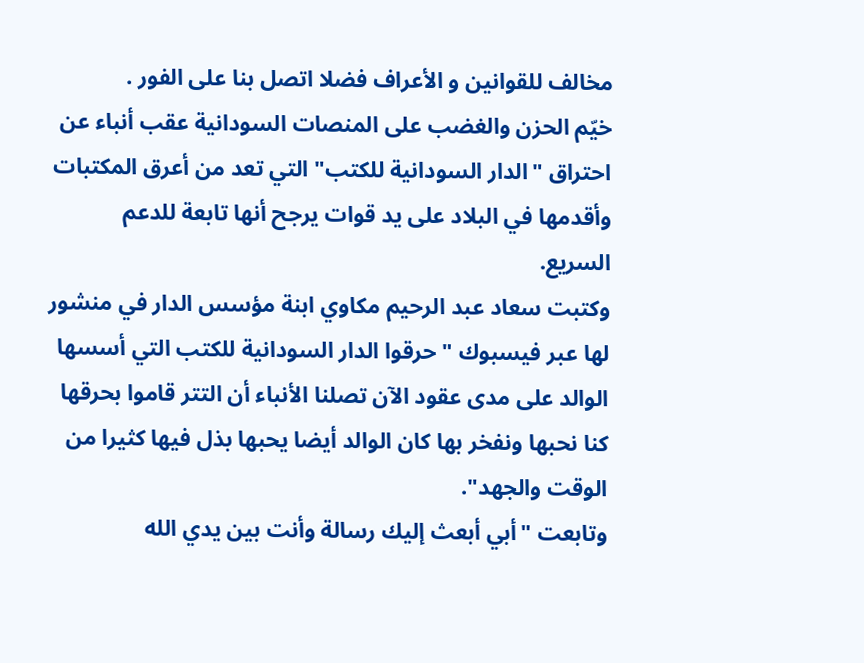مخالف للقوانين و الأعراف فضلا اتصل بنا على الفور .
خيّم الحزن والغضب على المنصات السودانية عقب أنباء عن احتراق "الدار السودانية للكتب" التي تعد من أعرق المكتبات وأقدمها في البلاد على يد قوات يرجح أنها تابعة للدعم السريع.
وكتبت سعاد عبد الرحيم مكاوي ابنة مؤسس الدار في منشور لها عبر فيسبوك "حرقوا الدار السودانية للكتب التي أسسها الوالد على مدى عقود الآن تصلنا الأنباء أن التتر قاموا بحرقها كنا نحبها ونفخر بها كان الوالد أيضا يحبها بذل فيها كثيرا من الوقت والجهد".
وتابعت "أبي أبعث إليك رسالة وأنت بين يدي الله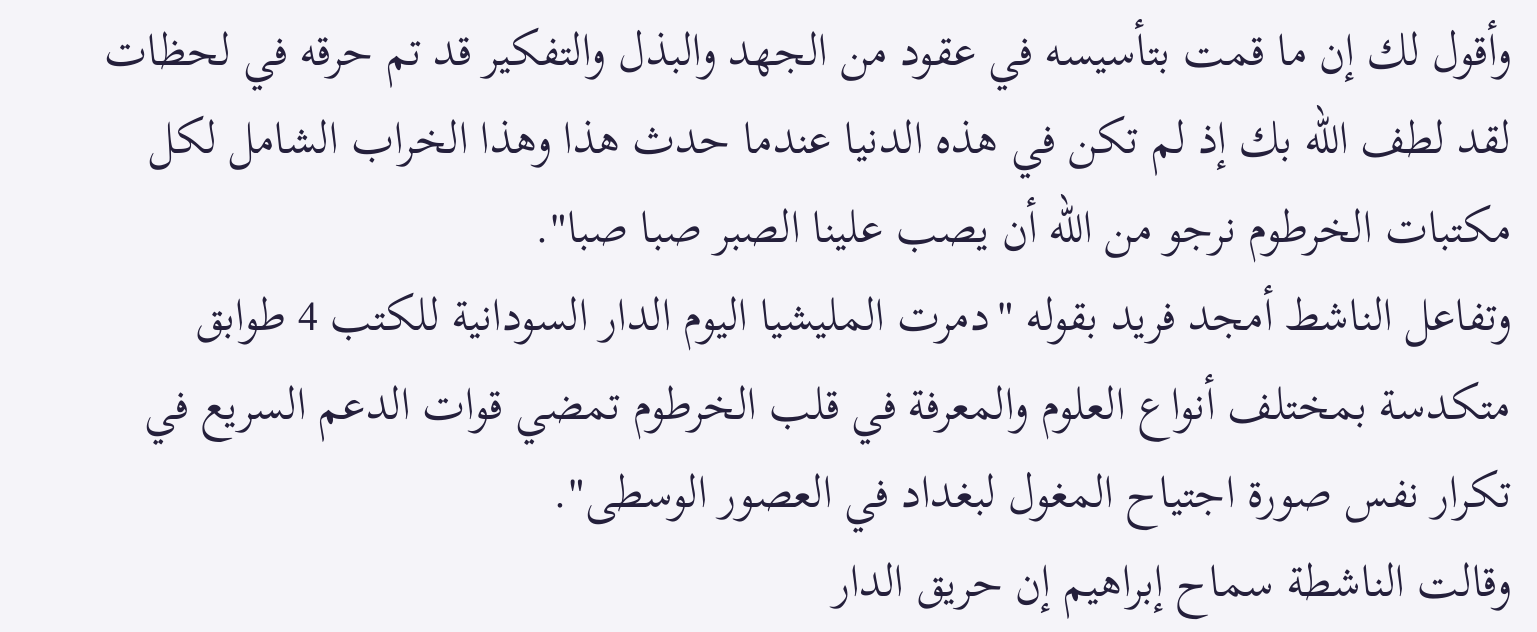وأقول لك إن ما قمت بتأسيسه في عقود من الجهد والبذل والتفكير قد تم حرقه في لحظات لقد لطف الله بك إذ لم تكن في هذه الدنيا عندما حدث هذا وهذا الخراب الشامل لكل مكتبات الخرطوم نرجو من الله أن يصب علينا الصبر صبا صبا".
وتفاعل الناشط أمجد فريد بقوله "دمرت المليشيا اليوم الدار السودانية للكتب 4 طوابق متكدسة بمختلف أنواع العلوم والمعرفة في قلب الخرطوم تمضي قوات الدعم السريع في تكرار نفس صورة اجتياح المغول لبغداد في العصور الوسطى".
وقالت الناشطة سماح إبراهيم إن حريق الدار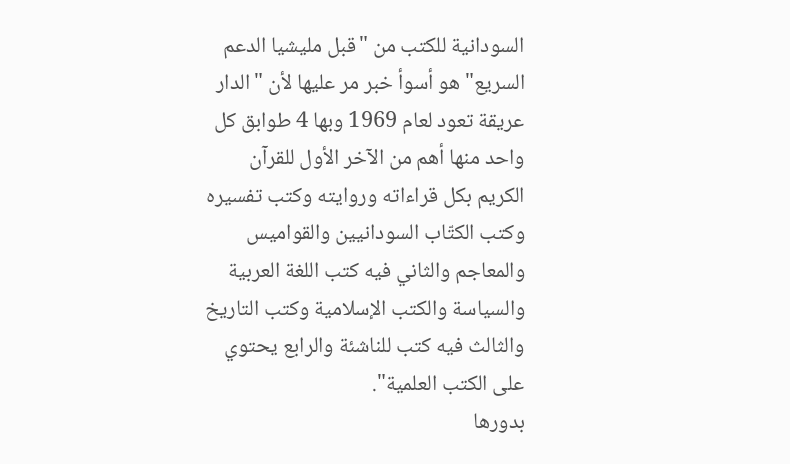السودانية للكتب من "قبل مليشيا الدعم السريع" هو أسوأ خبر مر عليها لأن "الدار عريقة تعود لعام 1969 وبها 4 طوابق كل واحد منها أهم من الآخر الأول للقرآن الكريم بكل قراءاته وروايته وكتب تفسيره وكتب الكتّاب السودانيين والقواميس والمعاجم والثاني فيه كتب اللغة العربية والسياسة والكتب الإسلامية وكتب التاريخ والثالث فيه كتب للناشئة والرابع يحتوي على الكتب العلمية".
بدورها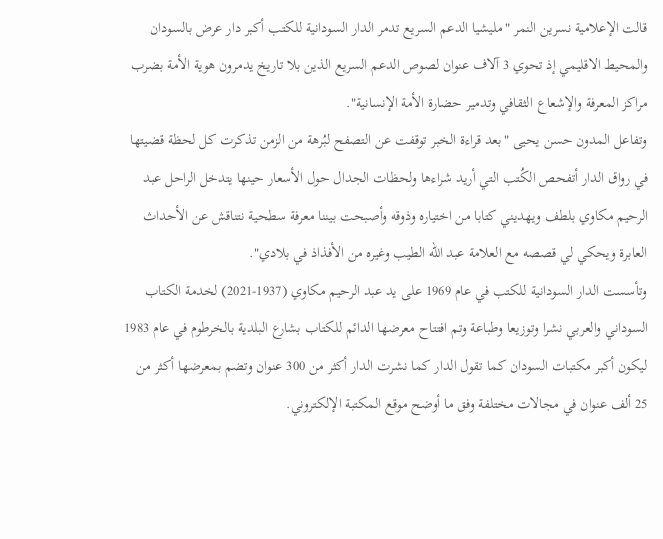قالت الإعلامية نسرين النمر "مليشيا الدعم السريع تدمر الدار السودانية للكتب أكبر دار عرض بالسودان والمحيط الاقليمي إذ تحوي 3 آلاف عنوان لصوص الدعم السريع الذين بلا تاريخ يدمرون هوية الأمة بضرب مراكز المعرفة والإشعاع الثقافي وتدمير حضارة الأمة الإنسانية".
وتفاعل المدون حسن يحيى "بعد قراءة الخبر توقفت عن التصفح لبُرهة من الزمن تذكرت كل لحظة قضيتها في رواق الدار أتفحص الكُتب التي أريد شراءها ولحظات الجدال حول الأسعار حينها يتدخل الراحل عبد الرحيم مكاوي بلطف ويهديني كتابا من اختياره وذوقه وأصبحت بيننا معرفة سطحية نتناقش عن الأحداث العابرة ويحكي لي قصصه مع العلامة عبد الله الطيب وغيره من الأفذاذ في بلادي".
وتأسست الدار السودانية للكتب في عام 1969 على يد عبد الرحيم مكاوي (1937-2021) لخدمة الكتاب السوداني والعربي نشرا وتوزيعا وطباعة وتم افتتاح معرضها الدائم للكتاب بشارع البلدية بالخرطوم في عام 1983 ليكون أكبر مكتبات السودان كما تقول الدار كما نشرت الدار أكثر من 300 عنوان وتضم بمعرضها أكثر من 25 ألف عنوان في مجالات مختلفة وفق ما أوضح موقع المكتبة الإلكتروني.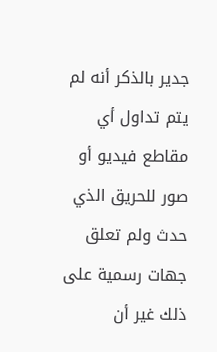جدير بالذكر أنه لم يتم تداول أي مقاطع فيديو أو صور للحريق الذي حدث ولم تعلق جهات رسمية على ذلك غير أن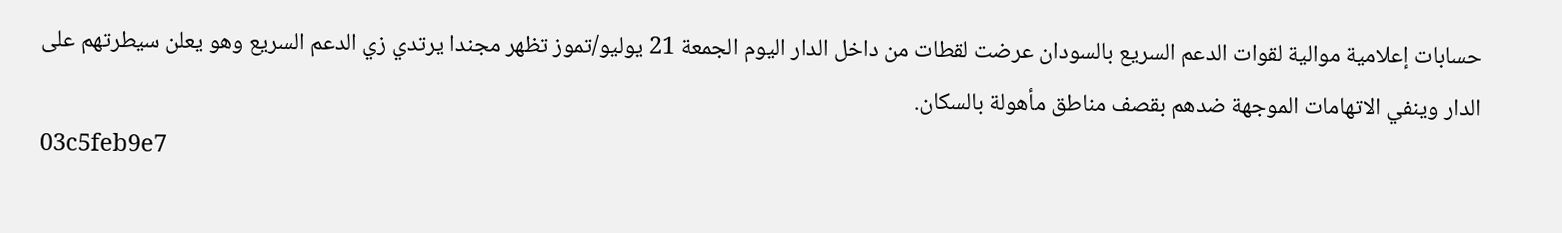حسابات إعلامية موالية لقوات الدعم السريع بالسودان عرضت لقطات من داخل الدار اليوم الجمعة 21 يوليو/تموز تظهر مجندا يرتدي زي الدعم السريع وهو يعلن سيطرتهم على الدار وينفي الاتهامات الموجهة ضدهم بقصف مناطق مأهولة بالسكان.
03c5feb9e7